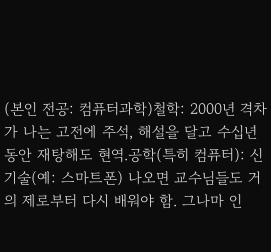(본인 전공: 컴퓨터과학)철학: 2000년 격차가 나는 고전에 주석, 해설을 달고 수십년동안 재탕해도 현역.공학(특히 컴퓨터): 신기술(예: 스마트폰) 나오면 교수님들도 거의 제로부터 다시 배워야 함. 그나마 인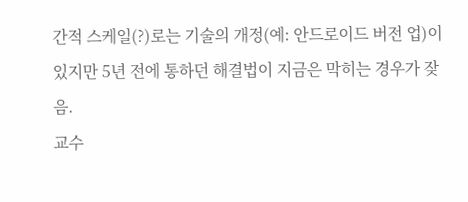간적 스케일(?)로는 기술의 개정(예: 안드로이드 버전 업)이 있지만 5년 전에 통하던 해결법이 지금은 막히는 경우가 잦음.
교수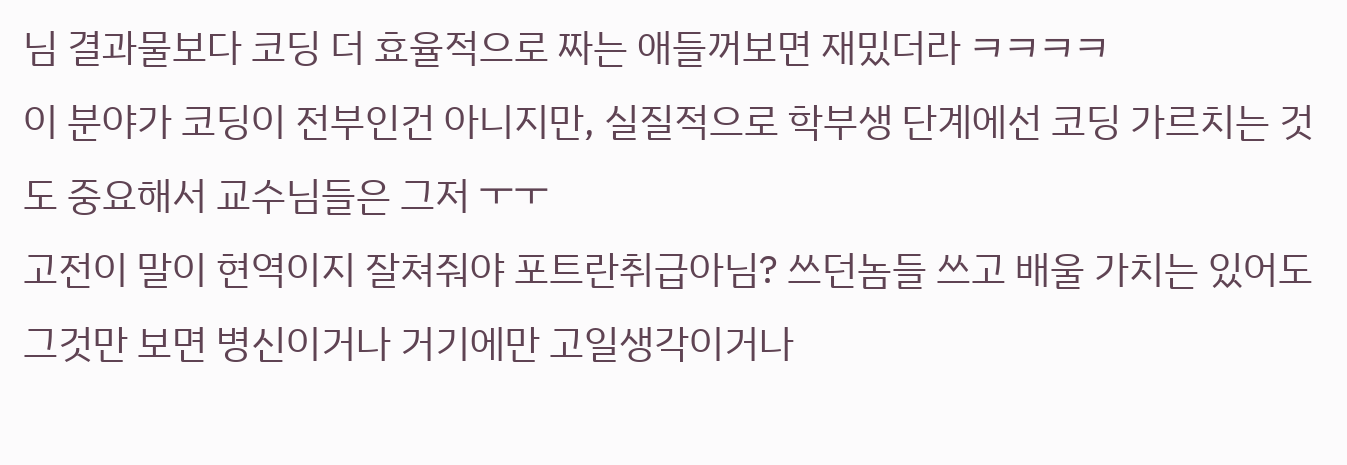님 결과물보다 코딩 더 효율적으로 짜는 애들꺼보면 재밌더라 ㅋㅋㅋㅋ
이 분야가 코딩이 전부인건 아니지만, 실질적으로 학부생 단계에선 코딩 가르치는 것도 중요해서 교수님들은 그저 ㅜㅜ
고전이 말이 현역이지 잘쳐줘야 포트란취급아님? 쓰던놈들 쓰고 배울 가치는 있어도 그것만 보면 병신이거나 거기에만 고일생각이거나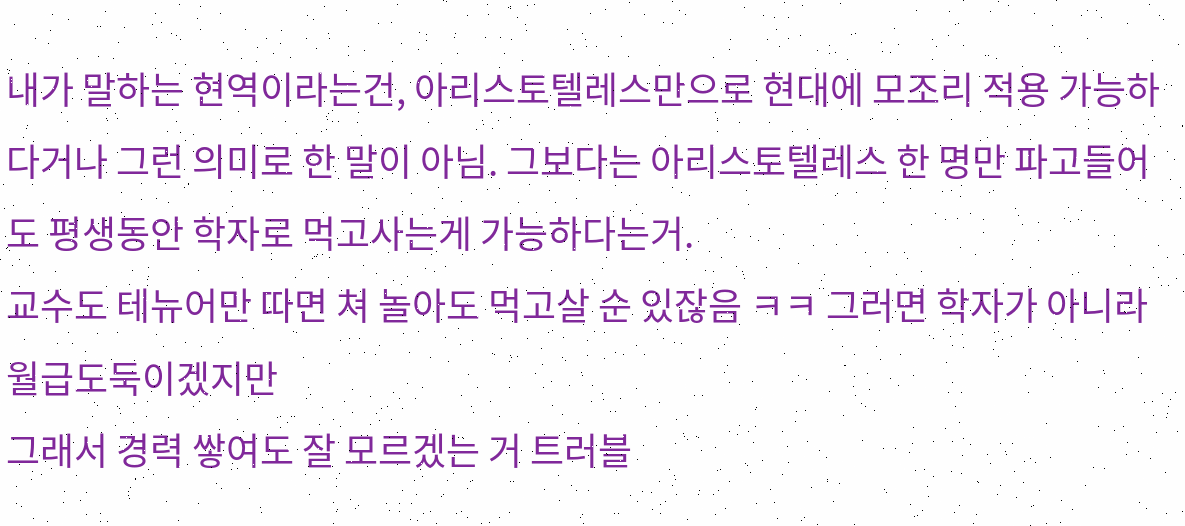내가 말하는 현역이라는건, 아리스토텔레스만으로 현대에 모조리 적용 가능하다거나 그런 의미로 한 말이 아님. 그보다는 아리스토텔레스 한 명만 파고들어도 평생동안 학자로 먹고사는게 가능하다는거.
교수도 테뉴어만 따면 쳐 놀아도 먹고살 순 있잖음 ㅋㅋ 그러면 학자가 아니라 월급도둑이겠지만
그래서 경력 쌓여도 잘 모르겠는 거 트러블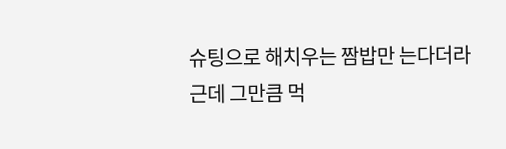슈팅으로 해치우는 짬밥만 는다더라
근데 그만큼 먹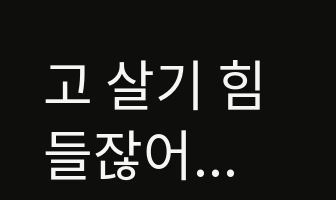고 살기 힘들잖어...